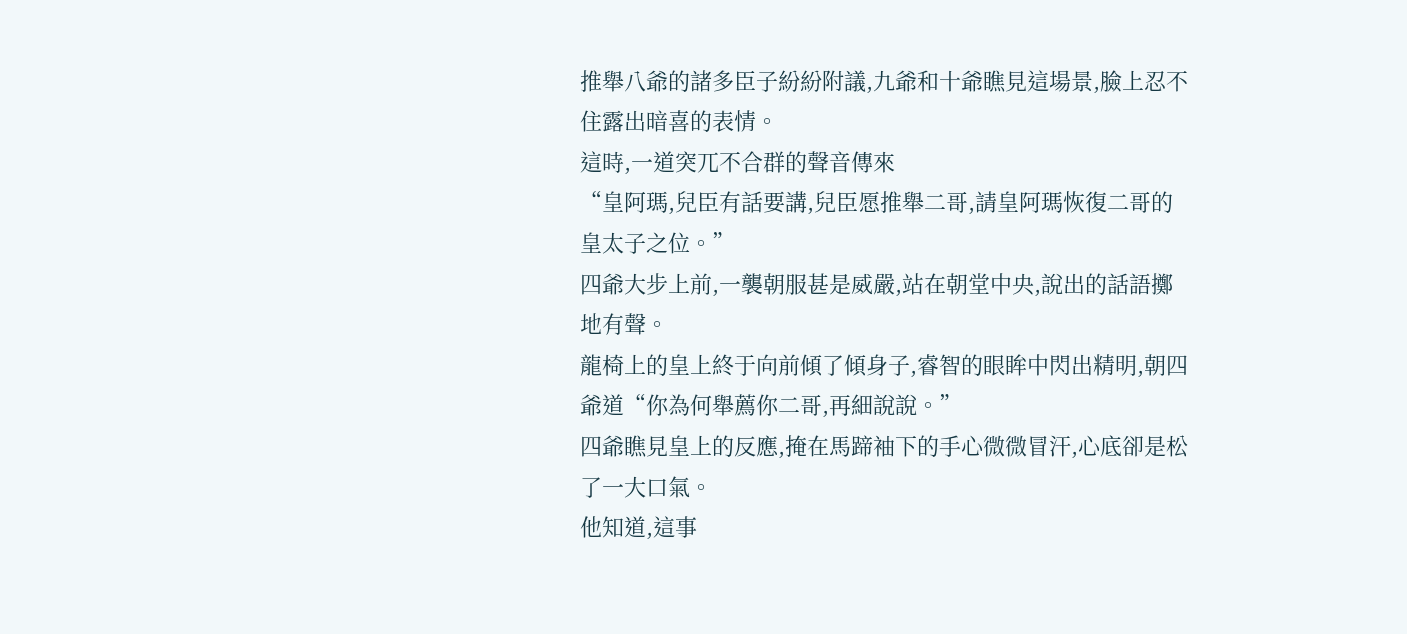推舉八爺的諸多臣子紛紛附議,九爺和十爺瞧見這場景,臉上忍不住露出暗喜的表情。
這時,一道突兀不合群的聲音傳來
“皇阿瑪,兒臣有話要講,兒臣愿推舉二哥,請皇阿瑪恢復二哥的皇太子之位。”
四爺大步上前,一襲朝服甚是威嚴,站在朝堂中央,說出的話語擲地有聲。
龍椅上的皇上終于向前傾了傾身子,睿智的眼眸中閃出精明,朝四爺道“你為何舉薦你二哥,再細說說。”
四爺瞧見皇上的反應,掩在馬蹄袖下的手心微微冒汗,心底卻是松了一大口氣。
他知道,這事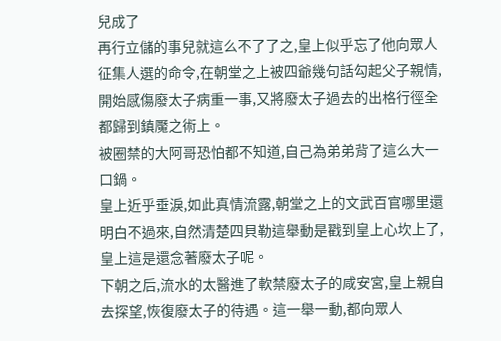兒成了
再行立儲的事兒就這么不了了之,皇上似乎忘了他向眾人征集人選的命令,在朝堂之上被四爺幾句話勾起父子親情,開始感傷廢太子病重一事,又將廢太子過去的出格行徑全都歸到鎮魘之術上。
被圈禁的大阿哥恐怕都不知道,自己為弟弟背了這么大一口鍋。
皇上近乎垂淚,如此真情流露,朝堂之上的文武百官哪里還明白不過來,自然清楚四貝勒這舉動是戳到皇上心坎上了,皇上這是還念著廢太子呢。
下朝之后,流水的太醫進了軟禁廢太子的咸安宮,皇上親自去探望,恢復廢太子的待遇。這一舉一動,都向眾人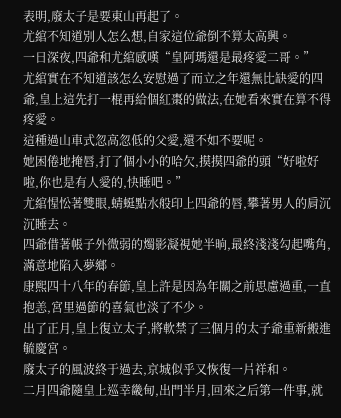表明,廢太子是要東山再起了。
尤綰不知道別人怎么想,自家這位爺倒不算太高興。
一日深夜,四爺和尤綰感嘆“皇阿瑪還是最疼愛二哥。”
尤綰實在不知道該怎么安慰過了而立之年還無比缺愛的四爺,皇上這先打一棍再給個紅棗的做法,在她看來實在算不得疼愛。
這種過山車式忽高忽低的父愛,還不如不要呢。
她困倦地掩唇,打了個小小的哈欠,摸摸四爺的頭“好啦好啦,你也是有人愛的,快睡吧。”
尤綰惺忪著雙眼,蜻蜓點水般印上四爺的唇,攀著男人的肩沉沉睡去。
四爺借著帳子外微弱的燭影凝視她半晌,最終淺淺勾起嘴角,滿意地陷入夢鄉。
康熙四十八年的春節,皇上許是因為年關之前思慮過重,一直抱恙,宮里過節的喜氣也淡了不少。
出了正月,皇上復立太子,將軟禁了三個月的太子爺重新搬進毓慶宮。
廢太子的風波終于過去,京城似乎又恢復一片祥和。
二月四爺隨皇上巡幸畿甸,出門半月,回來之后第一件事,就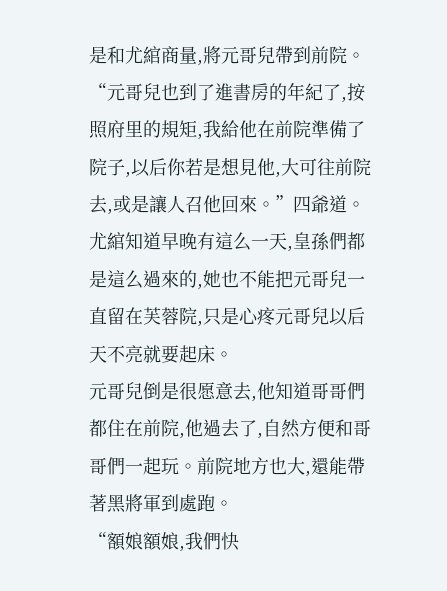是和尤綰商量,將元哥兒帶到前院。
“元哥兒也到了進書房的年紀了,按照府里的規矩,我給他在前院準備了院子,以后你若是想見他,大可往前院去,或是讓人召他回來。”四爺道。
尤綰知道早晚有這么一天,皇孫們都是這么過來的,她也不能把元哥兒一直留在芙蓉院,只是心疼元哥兒以后天不亮就要起床。
元哥兒倒是很愿意去,他知道哥哥們都住在前院,他過去了,自然方便和哥哥們一起玩。前院地方也大,還能帶著黑將軍到處跑。
“額娘額娘,我們快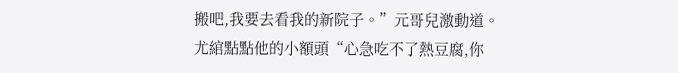搬吧,我要去看我的新院子。”元哥兒激動道。
尤綰點點他的小額頭“心急吃不了熱豆腐,你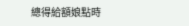總得給額娘點時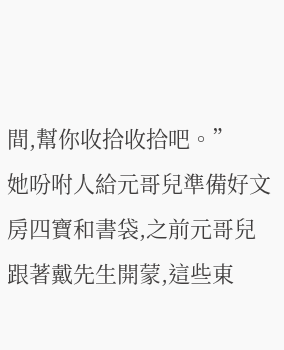間,幫你收拾收拾吧。”
她吩咐人給元哥兒準備好文房四寶和書袋,之前元哥兒跟著戴先生開蒙,這些東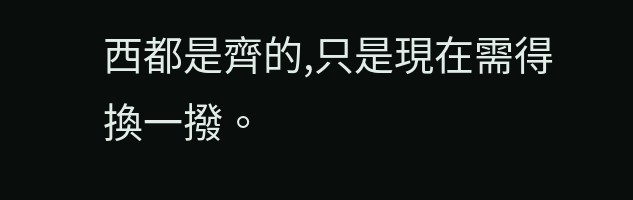西都是齊的,只是現在需得換一撥。